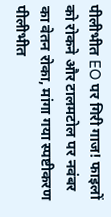पीलीभीत EO पर गिरी गाज! फाइलों को रोकने और टालमटोल पर नवंबर का वेतन रोका, मांगा गया स्पष्टीकरण
पीलीभीत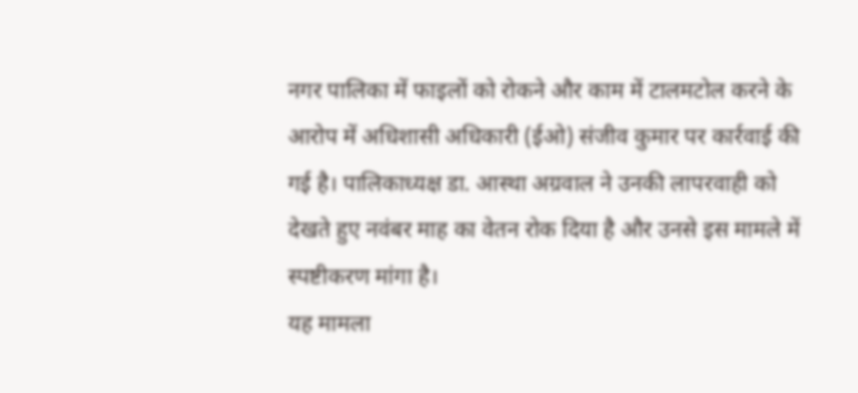नगर पालिका में फाइलों को रोकने और काम में टालमटोल करने के आरोप में अधिशासी अधिकारी (ईओ) संजीव कुमार पर कार्रवाई की गई है। पालिकाध्यक्ष डा. आस्था अग्रवाल ने उनकी लापरवाही को देखते हुए नवंबर माह का वेतन रोक दिया है और उनसे इस मामले में स्पष्टीकरण मांगा है।
यह मामला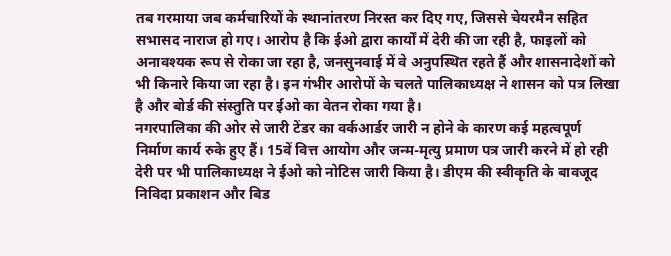तब गरमाया जब कर्मचारियों के स्थानांतरण निरस्त कर दिए गए, जिससे चेयरमैन सहित सभासद नाराज हो गए। आरोप है कि ईओ द्वारा कार्यों में देरी की जा रही है, फाइलों को अनावश्यक रूप से रोका जा रहा है, जनसुनवाई में वे अनुपस्थित रहते हैं और शासनादेशों को भी किनारे किया जा रहा है। इन गंभीर आरोपों के चलते पालिकाध्यक्ष ने शासन को पत्र लिखा है और बोर्ड की संस्तुति पर ईओ का वेतन रोका गया है।
नगरपालिका की ओर से जारी टेंडर का वर्कआर्डर जारी न होने के कारण कई महत्वपूर्ण निर्माण कार्य रुके हुए हैं। 15वें वित्त आयोग और जन्म-मृत्यु प्रमाण पत्र जारी करने में हो रही देरी पर भी पालिकाध्यक्ष ने ईओ को नोटिस जारी किया है। डीएम की स्वीकृति के बावजूद निविदा प्रकाशन और बिड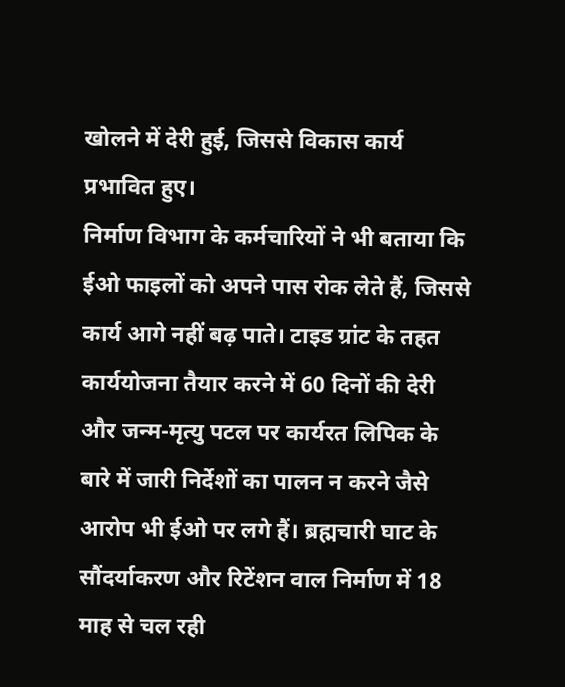खोलने में देरी हुई, जिससे विकास कार्य प्रभावित हुए।
निर्माण विभाग के कर्मचारियों ने भी बताया कि ईओ फाइलों को अपने पास रोक लेते हैं, जिससे कार्य आगे नहीं बढ़ पाते। टाइड ग्रांट के तहत कार्ययोजना तैयार करने में 60 दिनों की देरी और जन्म-मृत्यु पटल पर कार्यरत लिपिक के बारे में जारी निर्देशों का पालन न करने जैसे आरोप भी ईओ पर लगे हैं। ब्रह्मचारी घाट के सौंदर्याकरण और रिटेंशन वाल निर्माण में 18 माह से चल रही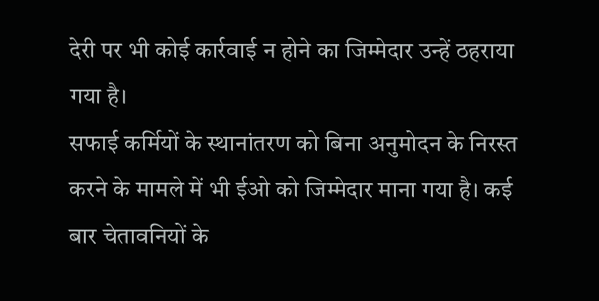देरी पर भी कोई कार्रवाई न होने का जिम्मेदार उन्हें ठहराया गया है।
सफाई कर्मियों के स्थानांतरण को बिना अनुमोदन के निरस्त करने के मामले में भी ईओ को जिम्मेदार माना गया है। कई बार चेतावनियों के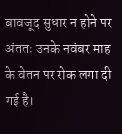बावजूद सुधार न होने पर अंततः उनके नवंबर माह के वेतन पर रोक लगा दी गई है।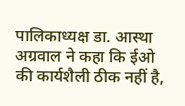पालिकाध्यक्ष डा. आस्था अग्रवाल ने कहा कि ईओ की कार्यशैली ठीक नहीं है,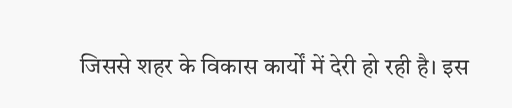जिससे शहर के विकास कार्यों में देरी हो रही है। इस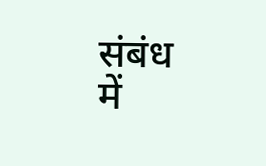संबंध में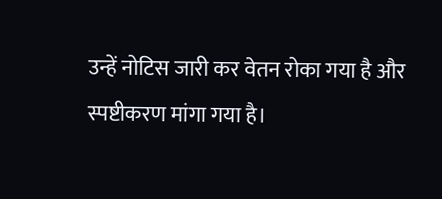उन्हें नोटिस जारी कर वेतन रोका गया है और स्पष्टीकरण मांगा गया है।